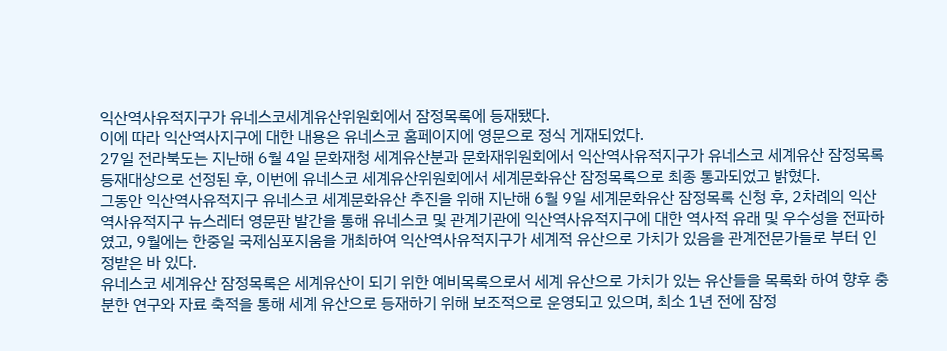익산역사유적지구가 유네스코세계유산위원회에서 잠정목록에 등재됐다.
이에 따라 익산역사지구에 대한 내용은 유네스코 홈페이지에 영문으로 정식 게재되었다.
27일 전라북도는 지난해 6월 4일 문화재청 세계유산분과 문화재위원회에서 익산역사유적지구가 유네스코 세계유산 잠정목록 등재대상으로 선정된 후, 이번에 유네스코 세계유산위원회에서 세계문화유산 잠정목록으로 최종 통과되었고 밝혔다.
그동안 익산역사유적지구 유네스코 세계문화유산 추진을 위해 지난해 6월 9일 세계문화유산 잠정목록 신청 후, 2차례의 익산역사유적지구 뉴스레터 영문판 발간을 통해 유네스코 및 관계기관에 익산역사유적지구에 대한 역사적 유래 및 우수성을 전파하였고, 9월에는 한중일 국제심포지움을 개최하여 익산역사유적지구가 세계적 유산으로 가치가 있음을 관계전문가들로 부터 인정받은 바 있다.
유네스코 세계유산 잠정목록은 세계유산이 되기 위한 예비목록으로서 세계 유산으로 가치가 있는 유산들을 목록화 하여 향후 충분한 연구와 자료 축적을 통해 세계 유산으로 등재하기 위해 보조적으로 운영되고 있으며, 최소 1년 전에 잠정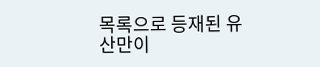목록으로 등재된 유산만이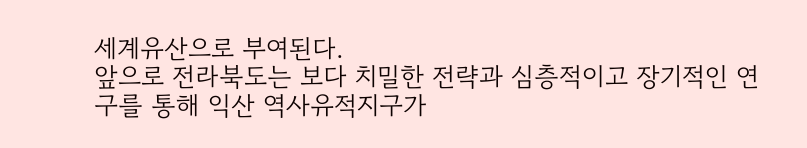세계유산으로 부여된다.
앞으로 전라북도는 보다 치밀한 전략과 심층적이고 장기적인 연구를 통해 익산 역사유적지구가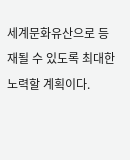세계문화유산으로 등재될 수 있도록 최대한 노력할 계획이다.